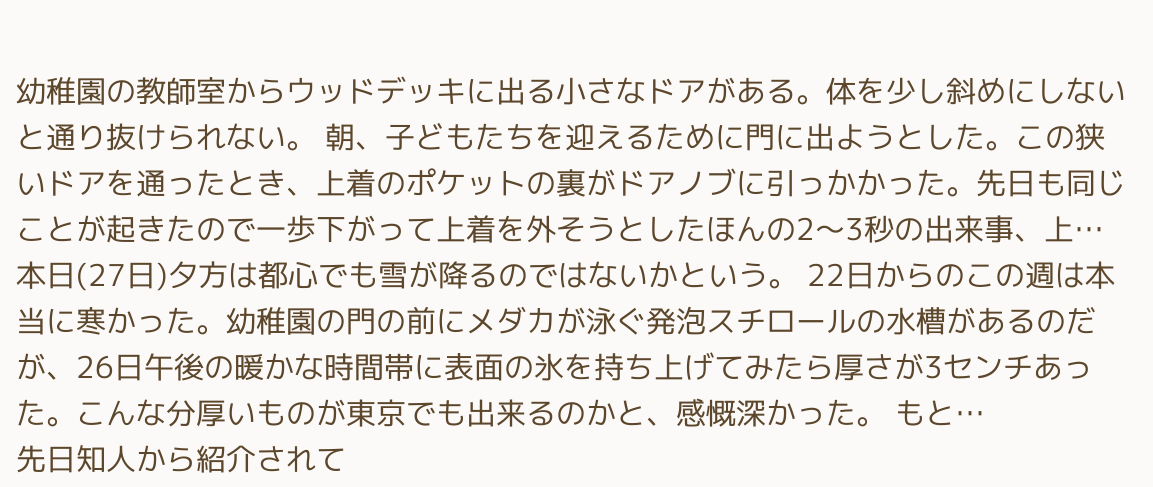幼稚園の教師室からウッドデッキに出る小さなドアがある。体を少し斜めにしないと通り抜けられない。 朝、子どもたちを迎えるために門に出ようとした。この狭いドアを通ったとき、上着のポケットの裏がドアノブに引っかかった。先日も同じことが起きたので一歩下がって上着を外そうとしたほんの2〜3秒の出来事、上…
本日(27日)夕方は都心でも雪が降るのではないかという。 22日からのこの週は本当に寒かった。幼稚園の門の前にメダカが泳ぐ発泡スチロールの水槽があるのだが、26日午後の暖かな時間帯に表面の氷を持ち上げてみたら厚さが3センチあった。こんな分厚いものが東京でも出来るのかと、感慨深かった。 もと…
先日知人から紹介されて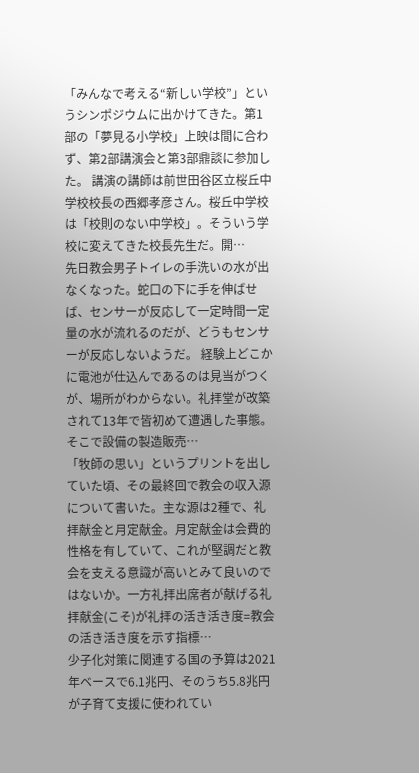「みんなで考える“新しい学校”」というシンポジウムに出かけてきた。第1部の「夢見る小学校」上映は間に合わず、第2部講演会と第3部鼎談に参加した。 講演の講師は前世田谷区立桜丘中学校校長の西郷孝彦さん。桜丘中学校は「校則のない中学校」。そういう学校に変えてきた校長先生だ。開…
先日教会男子トイレの手洗いの水が出なくなった。蛇口の下に手を伸ばせば、センサーが反応して一定時間一定量の水が流れるのだが、どうもセンサーが反応しないようだ。 経験上どこかに電池が仕込んであるのは見当がつくが、場所がわからない。礼拝堂が改築されて13年で皆初めて遭遇した事態。そこで設備の製造販売…
「牧師の思い」というプリントを出していた頃、その最終回で教会の収入源について書いた。主な源は2種で、礼拝献金と月定献金。月定献金は会費的性格を有していて、これが堅調だと教会を支える意識が高いとみて良いのではないか。一方礼拝出席者が献げる礼拝献金(こそ)が礼拝の活き活き度=教会の活き活き度を示す指標…
少子化対策に関連する国の予算は2021年ベースで6.1兆円、そのうち5.8兆円が子育て支援に使われてい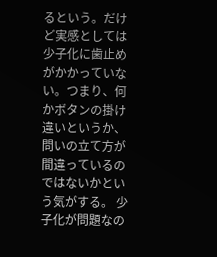るという。だけど実感としては少子化に歯止めがかかっていない。つまり、何かボタンの掛け違いというか、問いの立て方が間違っているのではないかという気がする。 少子化が問題なの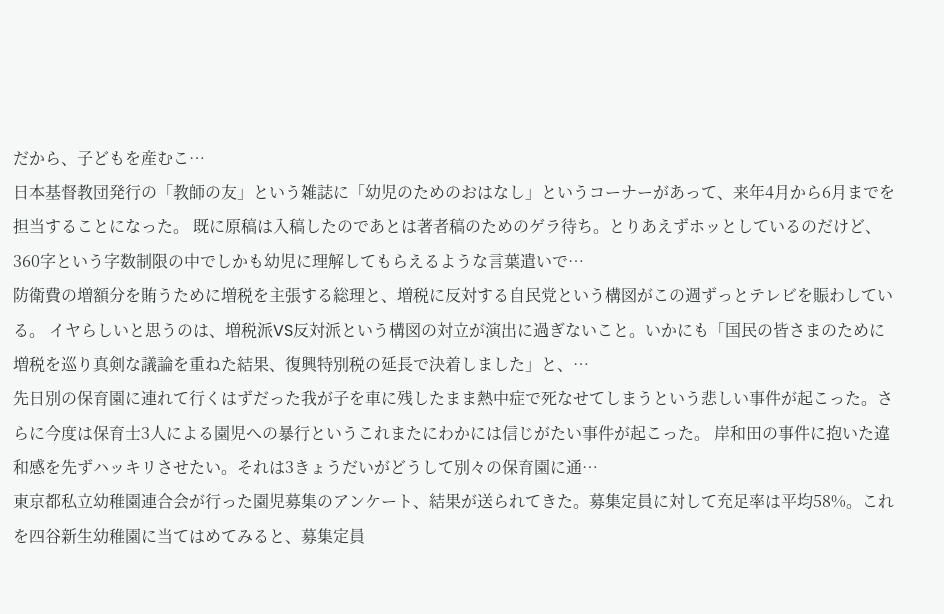だから、子どもを産むこ…
日本基督教団発行の「教師の友」という雑誌に「幼児のためのおはなし」というコーナーがあって、来年4月から6月までを担当することになった。 既に原稿は入稿したのであとは著者稿のためのゲラ待ち。とりあえずホッとしているのだけど、360字という字数制限の中でしかも幼児に理解してもらえるような言葉遣いで…
防衛費の増額分を賄うために増税を主張する総理と、増税に反対する自民党という構図がこの週ずっとテレビを賑わしている。 イヤらしいと思うのは、増税派VS反対派という構図の対立が演出に過ぎないこと。いかにも「国民の皆さまのために増税を巡り真剣な議論を重ねた結果、復興特別税の延長で決着しました」と、…
先日別の保育園に連れて行くはずだった我が子を車に残したまま熱中症で死なせてしまうという悲しい事件が起こった。さらに今度は保育士3人による園児への暴行というこれまたにわかには信じがたい事件が起こった。 岸和田の事件に抱いた違和感を先ずハッキリさせたい。それは3きょうだいがどうして別々の保育園に通…
東京都私立幼稚園連合会が行った園児募集のアンケート、結果が送られてきた。募集定員に対して充足率は平均58%。これを四谷新生幼稚園に当てはめてみると、募集定員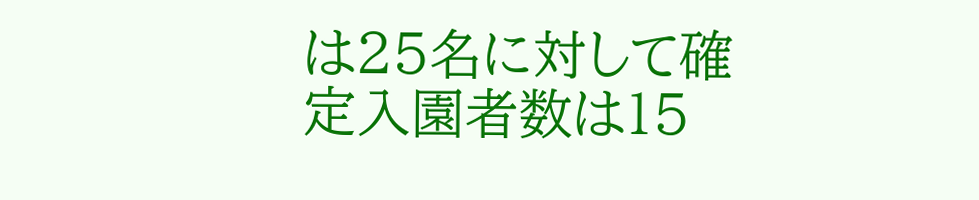は25名に対して確定入園者数は15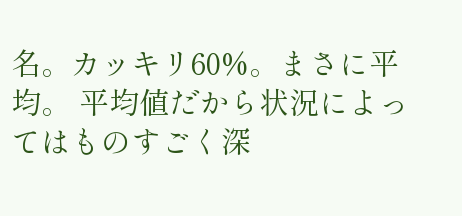名。カッキリ60%。まさに平均。 平均値だから状況によってはものすごく深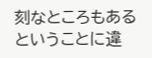刻なところもあるということに違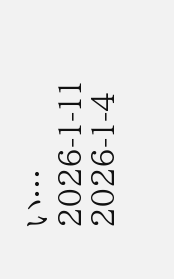い…
2026-1-11
2026-1-4